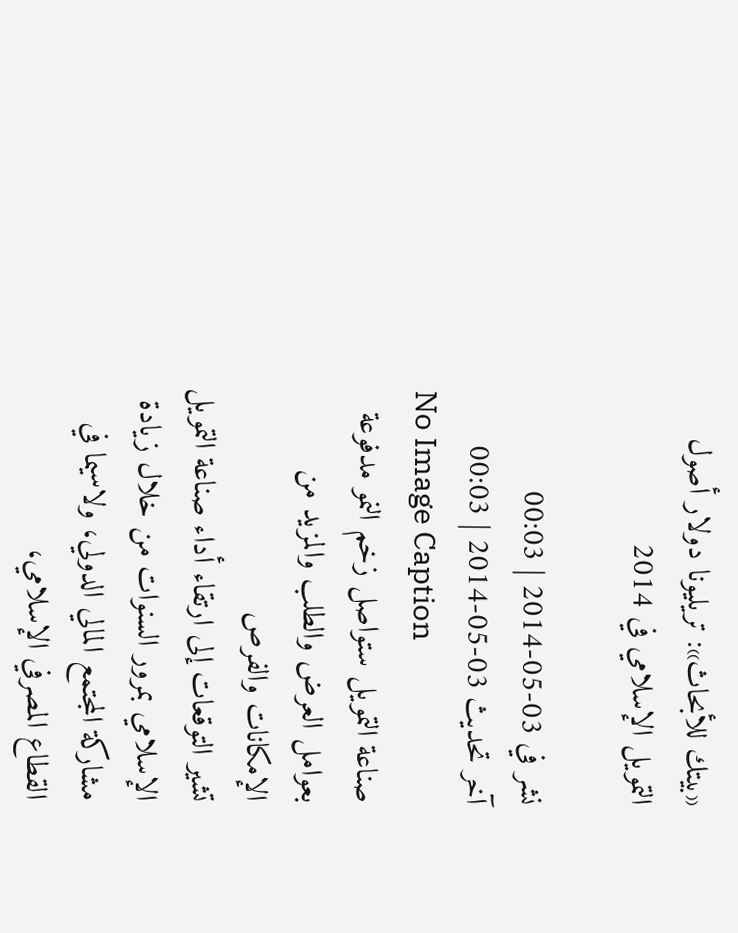«بيتك للأبحاث»: تريليونا دولار أصول التمويل الإسلامي في 2014

نشر في 03-05-2014 | 00:03
آخر تحديث 03-05-2014 | 00:03
No Image Caption
صناعة التمويل ستواصل زخم النمو مدفوعة بعوامل العرض والطلب والمزيد من الإمكانات والفرص
تشير التوقعات إلى ارتقاء أداء صناعة التمويل الإسلامي بمرور السنوات من خلال زيادة مشاركة المجتمع المالي الدولي، ولاسيما في القطاع المصرفي الإسلامي،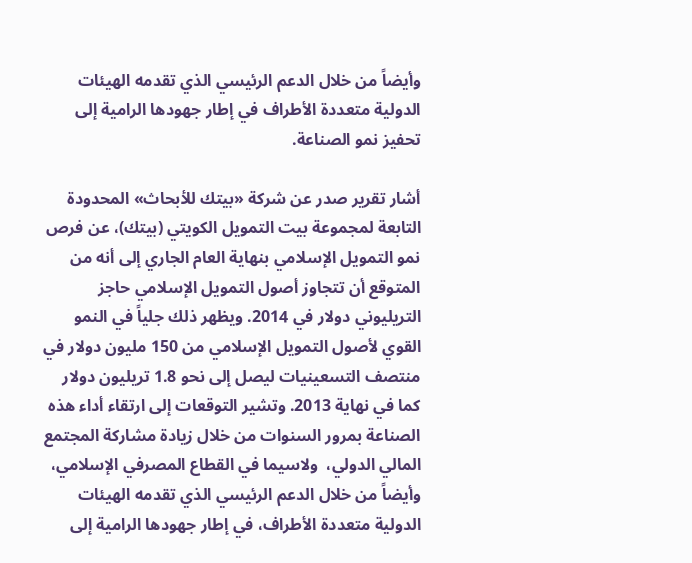وأيضاً من خلال الدعم الرئيسي الذي تقدمه الهيئات الدولية متعددة الأطراف في إطار جهودها الرامية إلى تحفيز نمو الصناعة.

أشار تقرير صدر عن شركة «بيتك للأبحاث» المحدودة التابعة لمجموعة بيت التمويل الكويتي (بيتك)، عن فرص نمو التمويل الإسلامي بنهاية العام الجاري إلى أنه من المتوقع أن تتجاوز أصول التمويل الإسلامي حاجز التريليوني دولار في 2014. ويظهر ذلك جلياً في النمو القوي لأصول التمويل الإسلامي من 150 مليون دولار في منتصف التسعينيات ليصل إلى نحو 1.8 تريليون دولار كما في نهاية 2013. وتشير التوقعات إلى ارتقاء أداء هذه الصناعة بمرور السنوات من خلال زيادة مشاركة المجتمع المالي الدولي،  ولاسيما في القطاع المصرفي الإسلامي، وأيضاً من خلال الدعم الرئيسي الذي تقدمه الهيئات الدولية متعددة الأطراف، في إطار جهودها الرامية إلى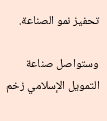تحفيز نمو الصناعة.

وستواصل صناعة التمويل الإسلامي زخم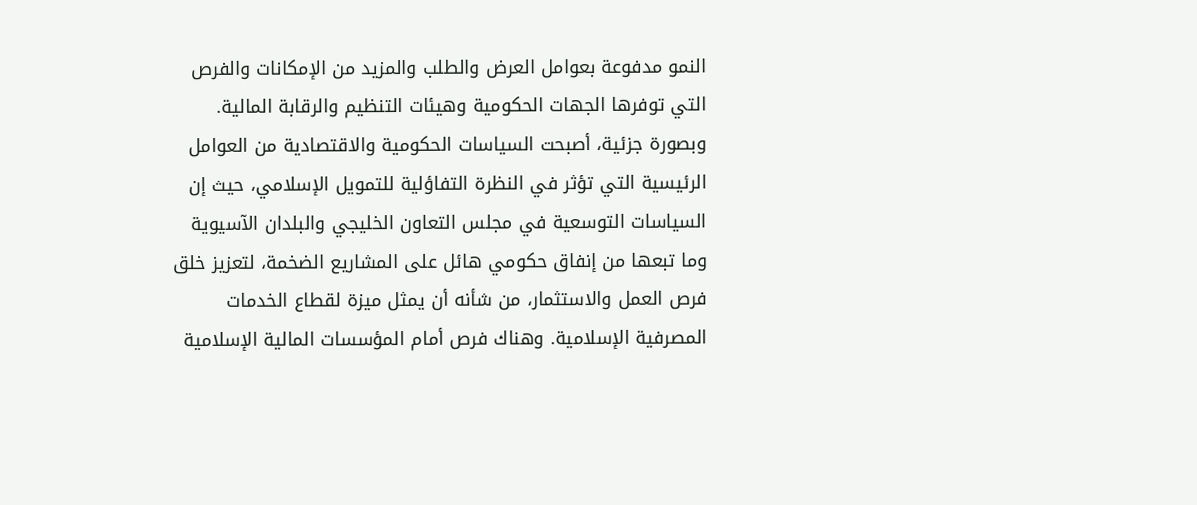النمو مدفوعة بعوامل العرض والطلب والمزيد من الإمكانات والفرص التي توفرها الجهات الحكومية وهيئات التنظيم والرقابة المالية. وبصورة جزئية، أصبحت السياسات الحكومية والاقتصادية من العوامل الرئيسية التي تؤثر في النظرة التفاؤلية للتمويل الإسلامي، حيث إن السياسات التوسعية في مجلس التعاون الخليجي والبلدان الآسيوية وما تبعها من إنفاق حكومي هائل على المشاريع الضخمة، لتعزيز خلق فرص العمل والاستثمار، من شأنه أن يمثل ميزة لقطاع الخدمات المصرفية الإسلامية. وهناك فرص أمام المؤسسات المالية الإسلامية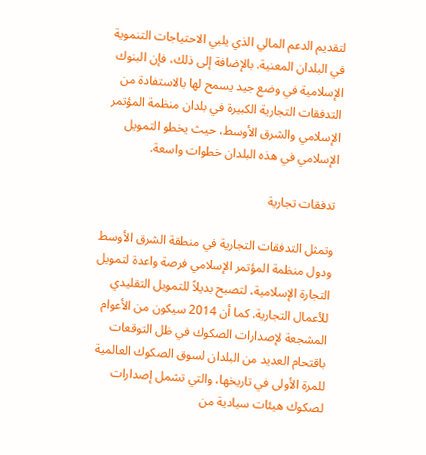لتقديم الدعم المالي الذي يلبي الاحتياجات التنموية في البلدان المعنية. بالإضافة إلى ذلك، فإن البنوك الإسلامية في وضع جيد يسمح لها بالاستفادة من التدفقات التجارية الكبيرة في بلدان منظمة المؤتمر الإسلامي والشرق الأوسط، حيث يخطو التمويل الإسلامي في هذه البلدان خطوات واسعة.

تدفقات تجارية

وتمثل التدفقات التجارية في منطقة الشرق الأوسط ودول منظمة المؤتمر الإسلامي فرصة واعدة لتمويل التجارة الإسلامية، لتصبح بديلاً للتمويل التقليدي للأعمال التجارية. كما أن 2014 سيكون من الأعوام المشجعة لإصدارات الصكوك في ظل التوقعات باقتحام العديد من البلدان لسوق الصكوك العالمية للمرة الأولى في تاريخها، والتي تشمل إصدارات لصكوك هيئات سيادية من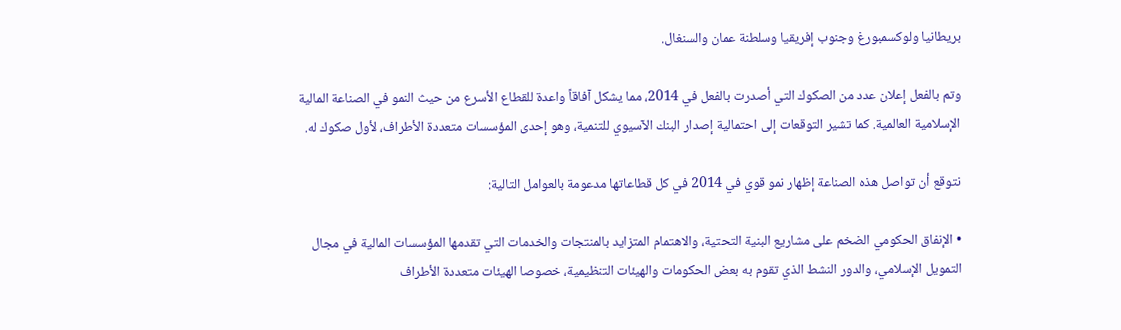بريطانيا ولوكسمبورغ وجنوب إفريقيا وسلطنة عمان والسنغال.

وتم بالفعل إعلان عدد من الصكوك التي أصدرت بالفعل في 2014، مما يشكل آفاقاً واعدة للقطاع الأسرع من حيث النمو في الصناعة المالية الإسلامية العالمية. كما تشير التوقعات إلى احتمالية إصدار البنك الآسيوي للتنمية، وهو إحدى المؤسسات متعددة الأطراف، لأول صكوك له.

نتوقع أن تواصل هذه الصناعة إظهار نمو قوي في 2014 في كل قطاعاتها مدعومة بالعوامل التالية:

• الإنفاق الحكومي الضخم على مشاريع البنية التحتية، والاهتمام المتزايد بالمنتجات والخدمات التي تقدمها المؤسسات المالية في مجال التمويل الإسلامي، والدور النشط الذي تقوم به بعض الحكومات والهيئات التنظيمية، خصوصا الهيئات متعددة الأطراف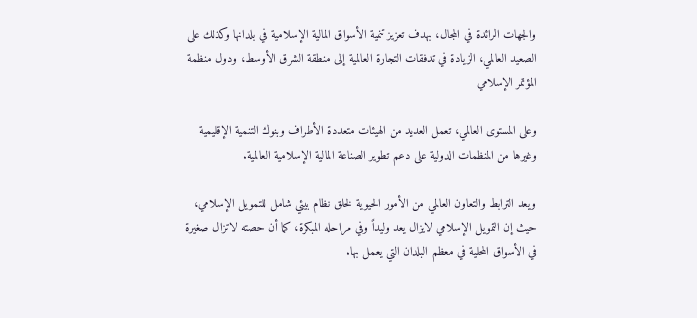والجهات الرائدة في المجال، بهدف تعزيز تنمية الأسواق المالية الإسلامية في بلدانها وكذلك على الصعيد العالمي، الزيادة في تدفقات التجارة العالمية إلى منطقة الشرق الأوسط، ودول منظمة المؤتمر الإسلامي

وعلى المستوى العالمي، تعمل العديد من الهيئات متعددة الأطراف وبنوك التنمية الإقليمية وغيرها من المنظمات الدولية على دعم تطوير الصناعة المالية الإسلامية العالمية.

ويعد الترابط والتعاون العالمي من الأمور الحيوية لخلق نظام بيئي شامل للتمويل الإسلامي، حيث إن التمويل الإسلامي لايزال يعد وليداً وفي مراحله المبكرة، كما أن حصته لاتزال صغيرة في الأسواق المحلية في معظم البلدان التي يعمل بها.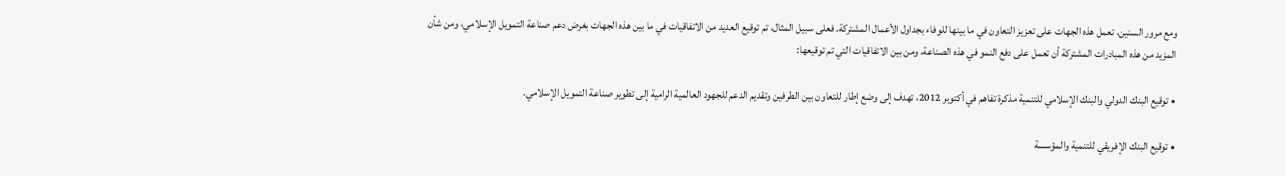ومع مرور السنين، تعمل هذه الجهات على تعزيز التعاون في ما بينها للوفاء بجداول الأعمال المشتركة. فعلى سبيل المثال، تم توقيع العديد من الاتفاقيات في ما بين هذه الجهات بغرض دعم صناعة التمويل الإسلامي، ومن شأن المزيد من هذه المبادرات المشتركة أن تعمل على دفع النمو في هذه الصناعة، ومن بين الاتفاقيات التي تم توقيعها:

• توقيع البنك الدولي والبنك الإسلامي للتنمية مذكرة تفاهم في أكتوبر 2012، تهدف إلى وضع إطار للتعاون بين الطرفين وتقديم الدعم للجهود العالمية الرامية إلى تطوير صناعة التمويل الإسلامي.

• توقيع البنك الإفريقي للتنمية والمؤسسة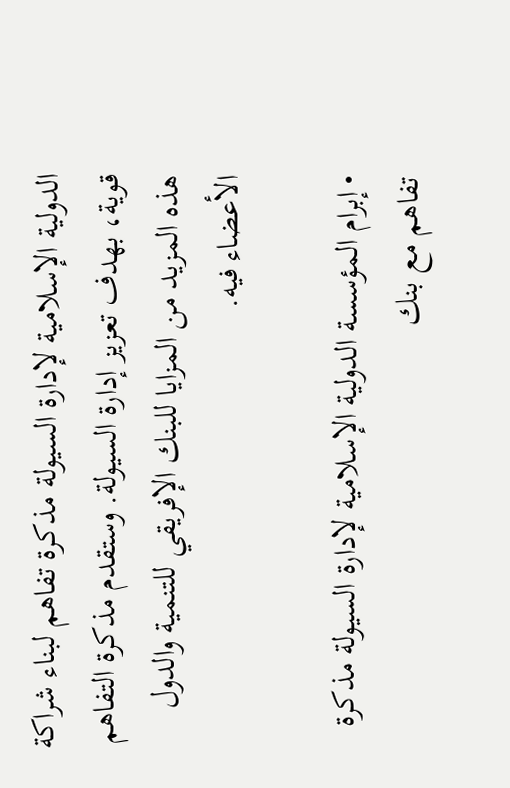الدولية الإسلامية لإدارة السيولة مذكرة تفاهم لبناء شراكة قوية، بهدف تعزيز إدارة السيولة. وستقدم مذكرة التفاهم هذه المزيد من المزايا للبنك الإفريقي للتنمية والدول الأعضاء فيه.

• إبرام المؤسسة الدولية الإسلامية لإدارة السيولة مذكرة تفاهم مع بنك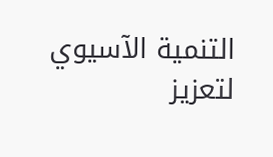التنمية الآسيوي لتعزيز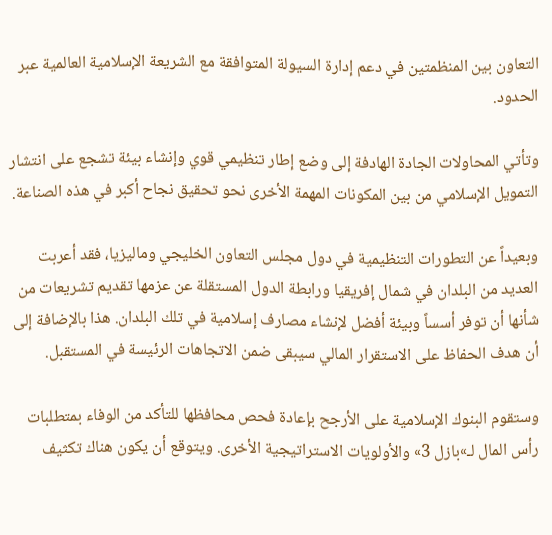التعاون بين المنظمتين في دعم إدارة السيولة المتوافقة مع الشريعة الإسلامية العالمية عبر الحدود.

وتأتي المحاولات الجادة الهادفة إلى وضع إطار تنظيمي قوي وإنشاء بيئة تشجع على انتشار التمويل الإسلامي من بين المكونات المهمة الأخرى نحو تحقيق نجاح أكبر في هذه الصناعة.

وبعيداً عن التطورات التنظيمية في دول مجلس التعاون الخليجي وماليزيا، فقد أعربت العديد من البلدان في شمال إفريقيا ورابطة الدول المستقلة عن عزمها تقديم تشريعات من شأنها أن توفر أسساً وبيئة أفضل لإنشاء مصارف إسلامية في تلك البلدان. هذا بالإضافة إلى أن هدف الحفاظ على الاستقرار المالي سيبقى ضمن الاتجاهات الرئيسة في المستقبل.

وستقوم البنوك الإسلامية على الأرجح بإعادة فحص محافظها للتأكد من الوفاء بمتطلبات رأس المال لـ»بازل 3» والأولويات الاستراتيجية الأخرى. ويتوقع أن يكون هناك تكثيف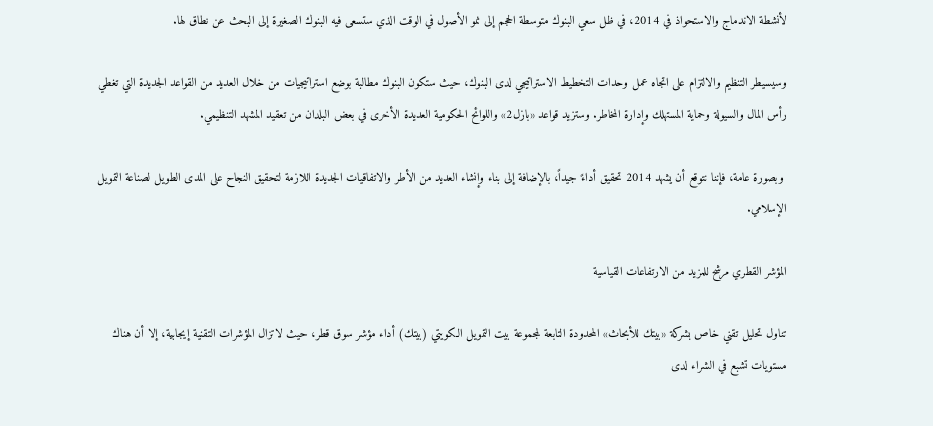لأنشطة الاندماج والاستحواذ في 2014، في ظل سعي البنوك متوسطة الحجم إلى نمو الأصول في الوقت الذي ستسعى فيه البنوك الصغيرة إلى البحث عن نطاق لها.

وسيسيطر التنظيم والالتزام على اتجاه عمل وحدات التخطيط الاستراتيجي لدى البنوك، حيث ستكون البنوك مطالبة بوضع استراتيجيات من خلال العديد من القواعد الجديدة التي تغطي رأس المال والسيولة وحماية المستهلك وإدارة المخاطر. وستزيد قواعد «بازل2» واللوائح الحكومية العديدة الأخرى في بعض البلدان من تعقيد المشهد التنظيمي.

 وبصورة عامة، فإننا نتوقع أن يشهد 2014 تحقيق أداءً جيداً، بالإضافة إلى بناء وإنشاء العديد من الأطر والاتفاقيات الجديدة اللازمة لتحقيق النجاح على المدى الطويل لصناعة التمويل الإسلامي.

المؤشر القطري مرشح للمزيد من الارتفاعات القياسية

تناول تحليل تقني خاص بشركة «بيتك للأبحاث» المحدودة التابعة لمجموعة بيت التمويل الكويتي (بيتك) أداء مؤشر سوق قطر، حيث لاتزال المؤشرات التقنية إيجابية، إلا أن هناك مستويات تشبع في الشراء لدى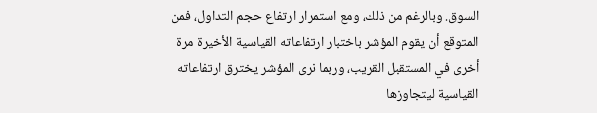السوق. وبالرغم من ذلك، ومع استمرار ارتفاع حجم التداول، فمن المتوقع أن يقوم المؤشر باختبار ارتفاعاته القياسية الأخيرة مرة أخرى في المستقبل القريب، وربما نرى المؤشر يخترق ارتفاعاته القياسية ليتجاوزها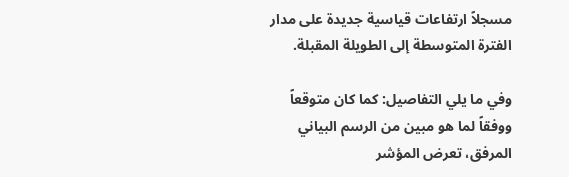مسجلاً ارتفاعات قياسية جديدة على مدار الفترة المتوسطة إلى الطويلة المقبلة.

وفي ما يلي التفاصيل: كما كان متوقعاً ووفقاً لما هو مبين من الرسم البياني المرفق، تعرض المؤشر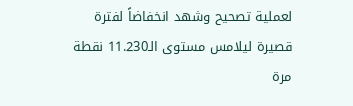لعملية تصحيح وشهد انخفاضاً لفترة قصيرة ليلامس مستوى الـ11.230 نقطة مرة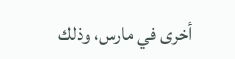أخرى في مارس، وذلك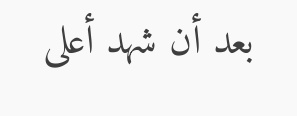بعد أن شهد أعلى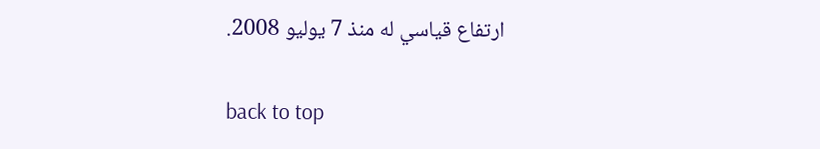ارتفاع قياسي له منذ 7 يوليو 2008.

back to top